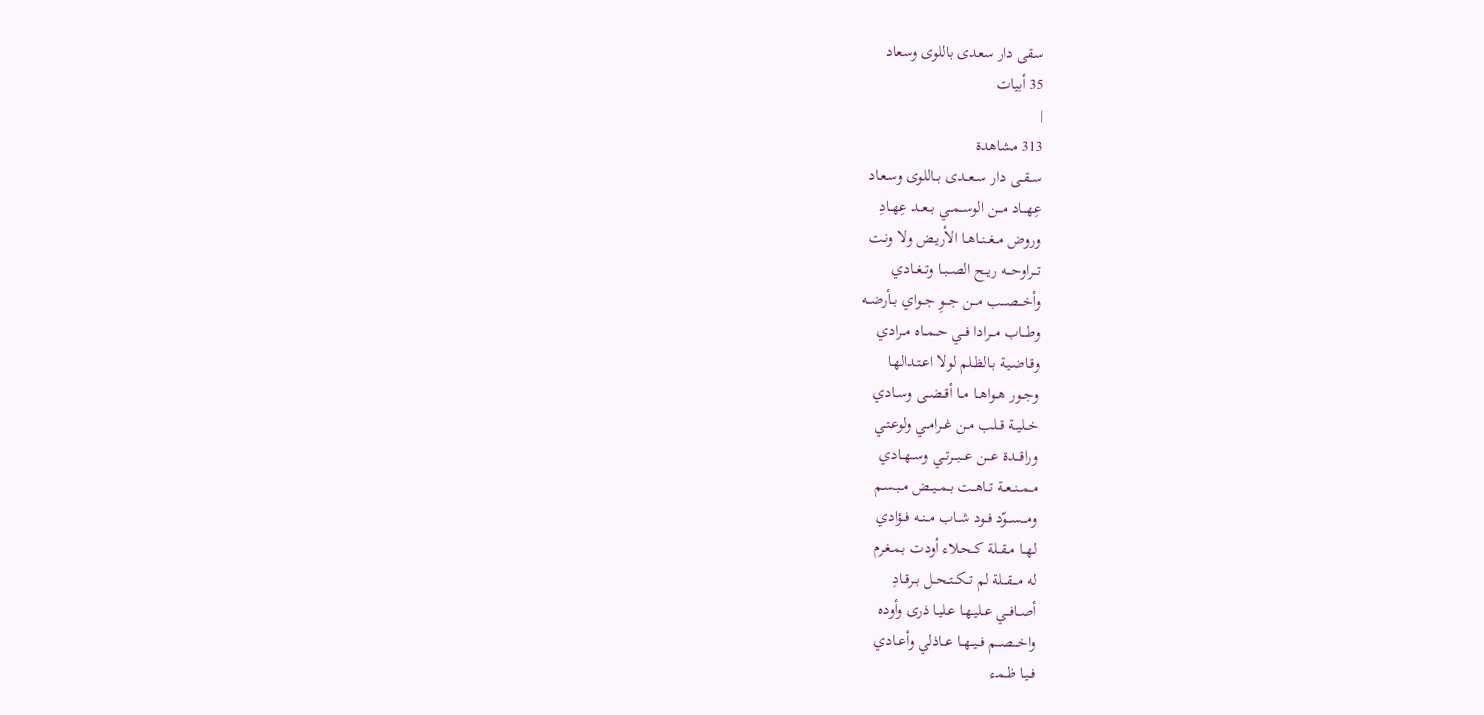سقى دار سعدى باللوى وسعاد
35 أبيات
|
313 مشاهدة
ســقــى دار ســعــدى بــاللوى وسـعـاد
عِهـــاد مـــن الوســمــي بــعــد عِهــادِ
وروض مــغــنــاهــا الأريـض ولا ونـت
تـــراوحـــه ريــح الصــبــا وتــغــادي
وأخـــصـــب مـــن جـــوِ جــواي بــأرضــه
وطـــاب مـــرادا فــي حــمــاه مــرادي
وقـاضـيـة بـالظـلم لولا اعـتـدالهـا
وجــور هــواهــا مــا أقــضــى وســادي
خــليــة قــلب مــن غــرامــي ولوعـتـي
وراقـــدة عـــن عـــبـــرتــي وســهــادي
مــمــنــعــة تــاهــت بــمــيــض مــبـسـم
ومـــســـوّد فــود شــاب مــنــه فــؤادي
لهــا مــقــلة كــحـلاء أودت بـمـغـرم
له مـــقـــلة لم تــكــتــحــل بــرقــادِ
أصــافــي عــليـهـا عـليـا ذرى وأوده
واخـــصـــم فــيــهــا عــاذلي وأعــادي
فــيـا ظـمـء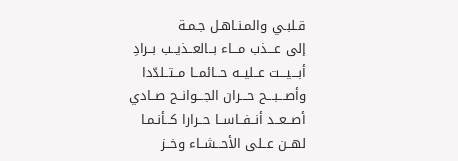قـلبـي والمـنـاهـل جـمـة
إلى عـــذب مـــاء بــالعــذيــب بــرادِ
أبـــيـــت عــليــه حــائمــا مــتــلدّدا
وأصـــبـــح حـــران الجـــوانــح صــادي
أصــعــد أنــفــاســا حــرارا كــأنـمـا
لهــن عــلى الأحــشــاء وخــز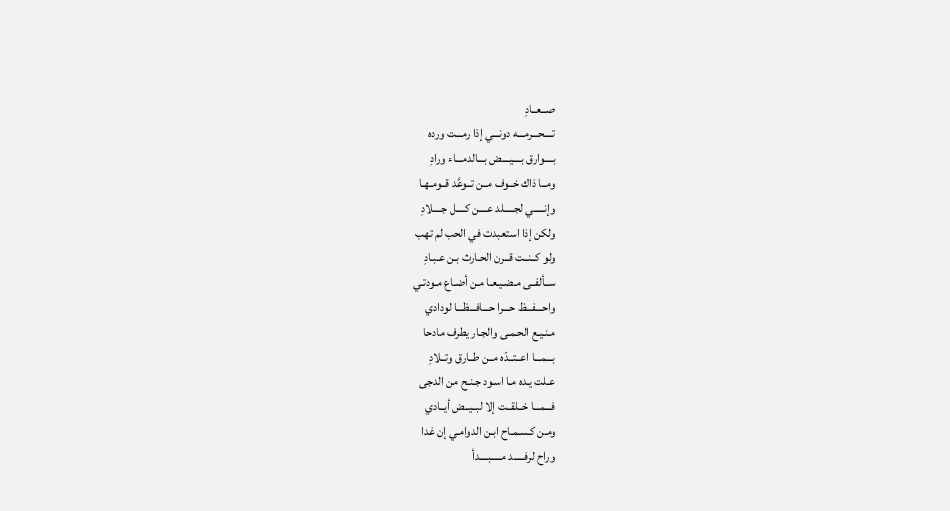صــعــادِ
تــــحـــرمـــه دونـــي إذا رمـــت ورده
بــــوارق بــــيــــض بـــالدمـــاء ورادِ
ومــا ذاك خــوف مــن تــوعَّد قــومـهـا
وإنـــــي لجـــــلد عــــن كــــل جــــلادِ
ولكن إذا استعبدت في الحب لم تهب
ولو كــنــت قــرن الحـارث بـن عـبـادِ
ســألفــى مـضـيـعـا مـن أضـاع مـودتـي
واحـــفـــظ حـــرا حـــافـــظـــا لودادي
مـنـيـع الحـمـى والجـار يطرف مادحا
بـــمـــا اعــتــدّه مــن طــارق وتــلادِ
عـلت يـده مـا اسـود جـنـح من الدجى
فـــمـــا خــلقــت إلا لبــيــض أيــادي
ومـن كـسـمـاح ابـن الدوامـي إن غدا
وراح لرفـــــد مـــــبــــدأ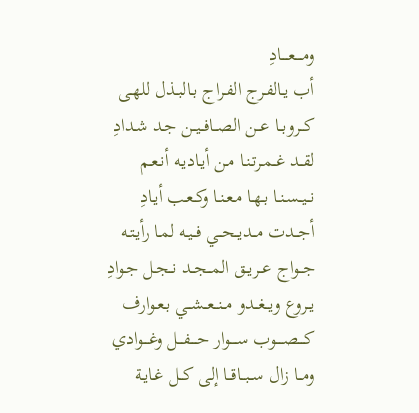ومــــعــــادِ
أب يـالفـرج الفـراج بـالبـذل للهـى
كــروبــا عــن الصــافــيــن جـد شـدادِ
لقــد غــمـرتـنـا مـن أيـاديـه أنـعـم
نــيــسـنـا بـهـا مـعـنـا وكـعـب أيـادِ
أجــدت مــديــحــي فــيـه لمـا رأيـتـه
جــواج عــريــق المــجــد نــجـل جـوادِ
يــروع ويــغــدو مــنــعــشــي بـعـوارف
كــــصــــوب ســــوار حــــفـــل وغـــوادي
ومــا زال ســبــاقــا إلى كــل غـايـة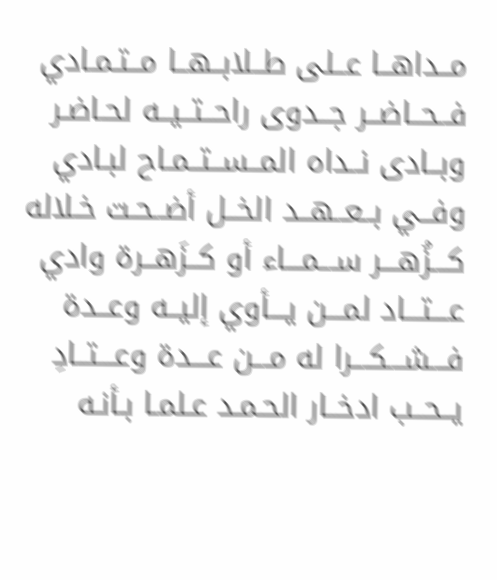مــداهــا عــلى طــلابــهــا مــتـمـادي
فــحــاضــر جــدوى راحــتــيــه لحـاضـر
وبــادى نــداه المــســتــمـاح لبـادي
وفــي بــعــهــد الخــل أضــحـت خـلاله
كـــزُهـــر ســـمـــاء أو كــزَهــرة وادي
عـــتـــاد لمـــن يـــأوي إليــه وعــدة
فـــشـــكـــرا له مـــن عـــدة وعـــتــادِ
يــحــب ادخــار الحـمـد عـلمـا بـأنـه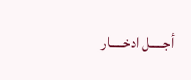أجـــــل ادخـــــار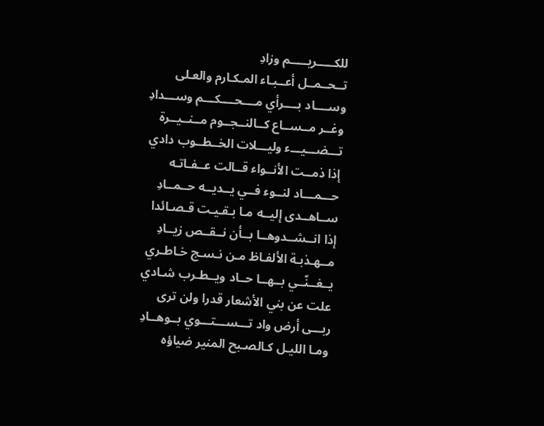للكـــــريـــــم وزادِ
تــحــمــل أعــبـاء المـكـارم والعـلى
وســــاد بــــرأي مــــحــــكـــم وســـدادِ
وغــر مــســاع كــالنــجــوم مــنــيــرة
تـــضـــيـــء وليـــلات الخــطــوب دادي
إذا ذمــت الأنــواء قــالت عــفـاتـه
حـــمـــاد لنــوء فــي يــديــه حــمــادِ
ســاهــدى إليــه مـا بـقـيـت قـصـائدا
إذا انــشــدوهــا بــأن نــقــص زيــادِ
مــهـذبـة الألفـاظ مـن نـسـج خـاطـري
يــغــنّــي بــهــا حــاد ويــطـرب شـادي
علت عن بني الأشعار قدرا ولن ترى
ربـــى أرض واد تـــســـتـــوي بــوهــادِ
ومـا الليـل كـالصـبح المنير ضياؤه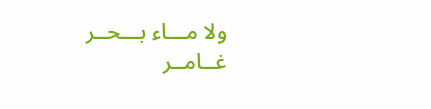ولا مـــاء بـــحــر غــامــر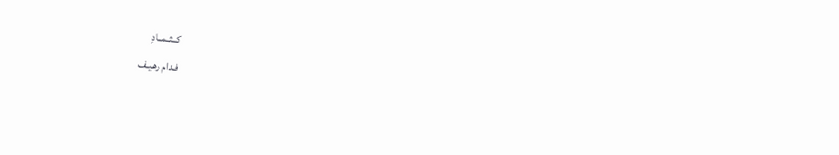كــثــمــادِ
فـدام رهـيـف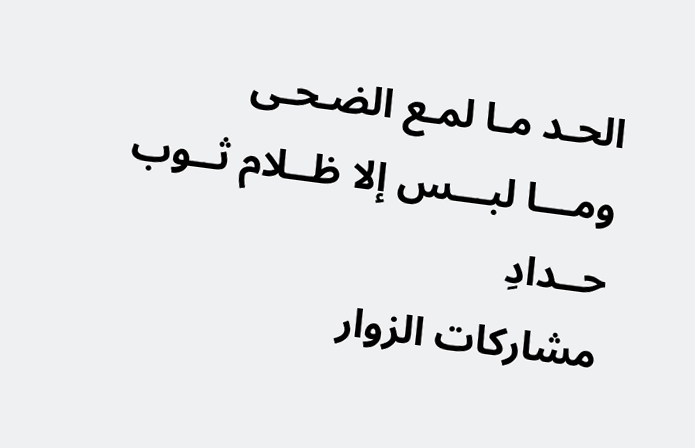الحـد مـا لمـع الضـحـى
ومـــا لبـــس إلا ظــلام ثــوب حــدادِ
مشاركات الزوار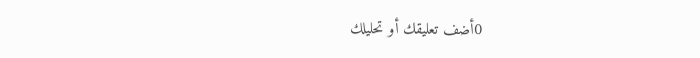0أضف تعليقك أو تحليلك